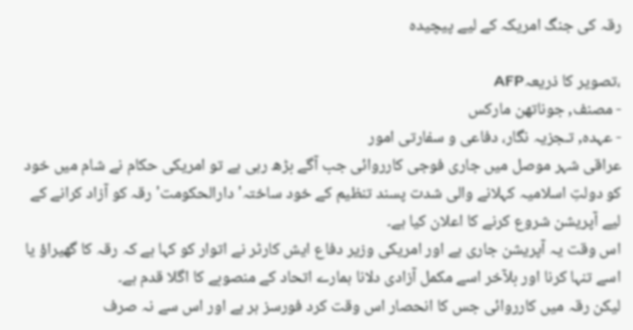رقہ کی جنگ امریکہ کے لیے پیچیدہ

،تصویر کا ذریعہAFP
- مصنف, جوناتھن مارکس
- عہدہ, تـجزیہ نگار، دفاعی و سفارتی امور
عراقی شہر موصل میں جاری فوجی کارروائی جب آگے بڑھ رہی ہے تو امریکی حکام نے شام میں خود کو دولتِ اسلامیہ کہلانے والی شدت پسند تنظیم کے خود ساختہ' دارالحکومت' رقہ کو آزاد کرانے کے لیے آپریشن شروع کرنے کا اعلان کیا ہے۔
اس وقت یہ آپریشن جاری ہے اور امریکی وزیر دفاع ایش کارٹر نے اتوار کو کہا ہے کہ رقہ کا گھیراؤ یا اسے تنہا کرنا اور بلآخر اسے مکمل آزادی دلانا ہمارے اتحاد کے منصوبے کا اگلا قدم ہے۔
لیکن رقہ میں کارروائی جس کا انحصار اس وقت کرد فورسز ہر ہے اور اس سے نہ صرف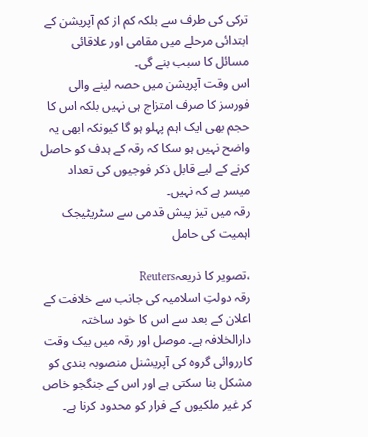ترکی کی طرف سے بلکہ کم از کم آپریشن کے ابتدائی مرحلے میں مقامی اور علاقائی مسائل کا سبب بنے گی۔
اس وقت آپریشن میں حصہ لینے والی فورسز کا صرف امتزاج ہی نہیں بلکہ اس کا حجم بھی ایک اہم پہلو ہو گا کیونکہ ابھی یہ واضح نہیں ہو سکا کہ رقہ کے ہدف کو حاصل کرنے کے لیے قابل ذکر فوجیوں کی تعداد میسر ہے کہ نہیں۔
رقہ میں تیز پیش قدمی سے سٹریٹیجک اہمیت کی حامل

،تصویر کا ذریعہReuters
رقہ دولتِ اسلامیہ کی جانب سے خلافت کے اعلان کے بعد سے اس کا خود ساختہ دارالخلافہ ہے۔ موصل اور رقہ میں بیک وقت کارروائی گروہ کی آپریشنل منصوبہ بندی کو مشکل بنا سکتی ہے اور اس کے جنگجو خاص کر غیر ملکیوں کے فرار کو محدود کرنا ہے۔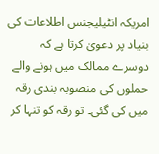امریکہ انٹیلیجنس اطلاعات کی بنیاد پر دعویٰ کرتا ہے کہ دوسرے ممالک میں ہونے والے حملوں کی منصوبہ بندی رقہ میں کی گئی۔ تو رقہ کو تنہا کر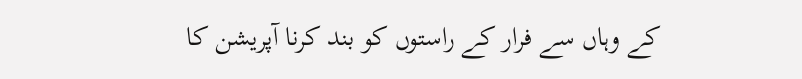کے وہاں سے فرار کے راستوں کو بند کرنا آپریشن کا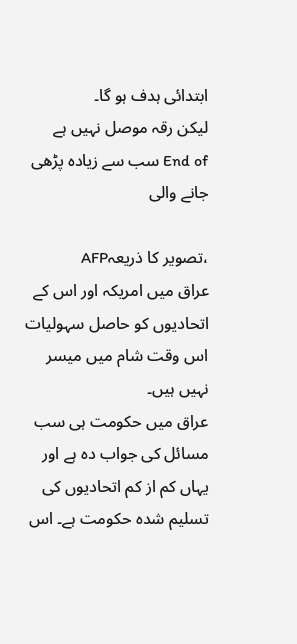ابتدائی ہدف ہو گا۔
لیکن رقہ موصل نہیں ہے
End of سب سے زیادہ پڑھی جانے والی

،تصویر کا ذریعہAFP
عراق میں امریکہ اور اس کے اتحادیوں کو حاصل سہولیات اس وقت شام میں میسر نہیں ہیں۔
عراق میں حکومت ہی سب مسائل کی جواب دہ ہے اور یہاں کم از کم اتحادیوں کی تسلیم شدہ حکومت ہے۔ اس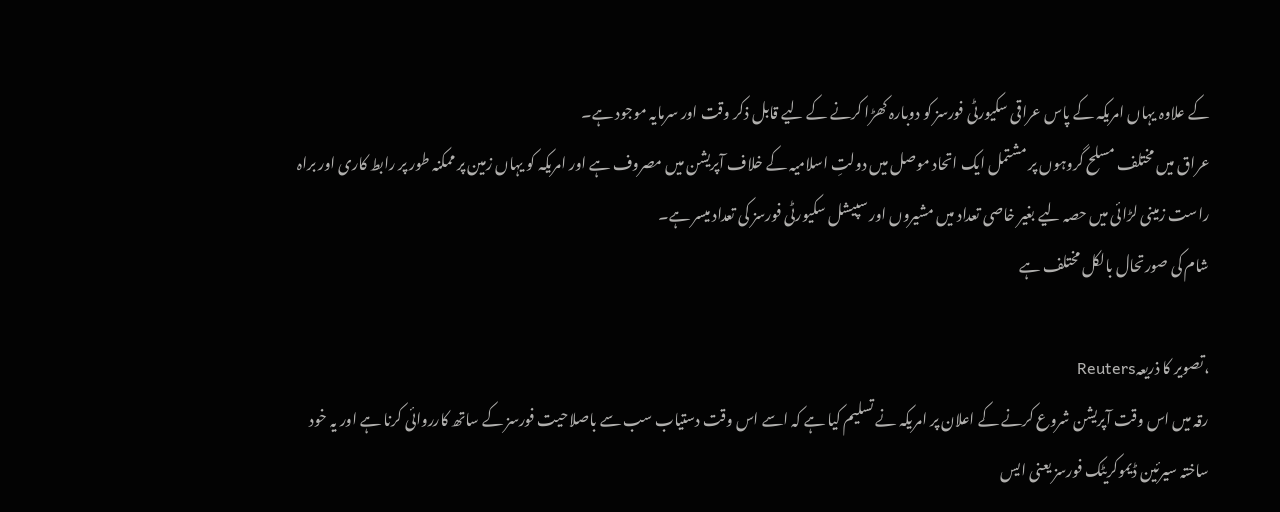کے علاوہ یہاں امریکہ کے پاس عراقی سکیورٹی فورسز کو دوبارہ کھڑا کرنے کے لیے قابل ذکر وقت اور سرمایہ موجود ہے۔
عراق میں مختلف مسلح گروہوں پر مشتمل ایک اتحاد موصل میں دولتِ اسلامیہ کے خلاف آپریشن میں مصروف ہے اور امریکہ کو یہاں زمین پر ممکنہ طور پر رابط کاری اور براہ راست زمینی لڑائی میں حصہ لیے بغیر خاصی تعداد میں مشیروں اور سپیشل سکیورٹی فورسز کی تعداد میسر ہے۔
شام کی صورتحال بالکل مختلف ہے

،تصویر کا ذریعہReuters
رقہ میں اس وقت آپریشن شروع کرنے کے اعلان پر امریکہ نے تسلیم کیا ہے کہ اسے اس وقت دستیاب سب سے باصلاحیت فورسز کے ساتھ کارروائی کرنا ہے اور یہ خود ساختہ سیرئین ڈیموکریٹک فورسز یعنی ایس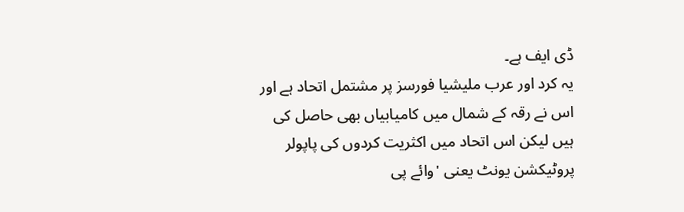ڈی ایف ہے۔
یہ کرد اور عرب ملیشیا فورسز پر مشتمل اتحاد ہے اور اس نے رقہ کے شمال میں کامیابیاں بھی حاصل کی ہیں لیکن اس اتحاد میں اکثریت کردوں کی پاپولر پروٹیکشن یونٹ یعنی 'وائے پی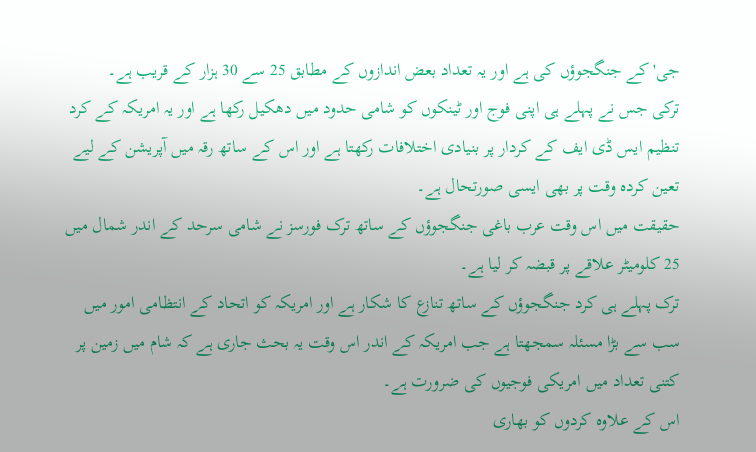جی' کے جنگجوؤں کی ہے اور یہ تعداد بعض اندازوں کے مطابق 25 سے 30 ہزار کے قریب ہے۔
ترکی جس نے پہلے ہی اپنی فوج اور ٹینکوں کو شامی حدود میں دھکیل رکھا ہے اور یہ امریکہ کے کرد تنظیم ایس ڈی ایف کے کردار پر بنیادی اختلافات رکھتا ہے اور اس کے ساتھ رقہ میں آپریشن کے لیے تعین کردہ وقت پر بھی ایسی صورتحال ہے۔
حقیقت میں اس وقت عرب باغی جنگجوؤں کے ساتھ ترک فورسز نے شامی سرحد کے اندر شمال میں 25 کلومیٹر علاقے پر قبضہ کر لیا ہے۔
ترک پہلے ہی کرد جنگجوؤں کے ساتھ تنازع کا شکار ہے اور امریکہ کو اتحاد کے انتظامی امور میں سب سے بڑا مسئلہ سمجھتا ہے جب امریکہ کے اندر اس وقت یہ بحث جاری ہے کہ شام میں زمین پر کتنی تعداد میں امریکی فوجیوں کی ضرورت ہے۔
اس کے علاوہ کردوں کو بھاری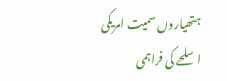ہتھیاروں سمیت امریکی اسلحے کی فراہمی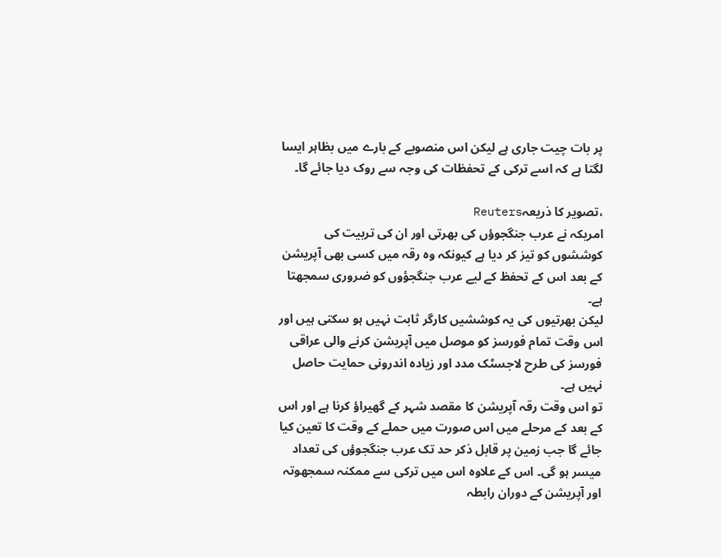پر بات چیت جاری ہے لیکن اس منصوبے کے بارے میں بظاہر ایسا لگتا ہے کہ اسے ترکی کے تحفظات کی وجہ سے روک دیا جائے گا۔

،تصویر کا ذریعہReuters
امریکہ نے عرب جنگجوؤں کی بھرتی اور ان کی تربیت کی کوششوں کو تیز کر دیا ہے کیونکہ وہ رقہ میں کسی بھی آپریشن کے بعد اس کے تحفظ کے لیے عرب جنگجؤوں کو ضروری سمجھتا ہے۔
لیکن بھرتیوں کی یہ کوششیں کارگر ثابت نہیں ہو سکتی ہیں اور اس وقت تمام فورسز کو موصل میں آپریشن کرنے والی عراقی فورسز کی طرح لاجسٹک مدد اور زیادہ اندرونی حمایت حاصل نہیں ہے۔
تو اس وقت رقہ آپریشن کا مقصد شہر کے گھیراؤ کرنا ہے اور اس کے بعد کے مرحلے میں اس صورت میں حملے کے وقت کا تعین کیا جائے گا جب زمین پر قابل ذکر حد تک عرب جنگجوؤں کی تعداد میسر ہو گی۔ اس کے علاوہ اس میں ترکی سے ممکنہ سمجھوتہ اور آپریشن کے دوران رابطہ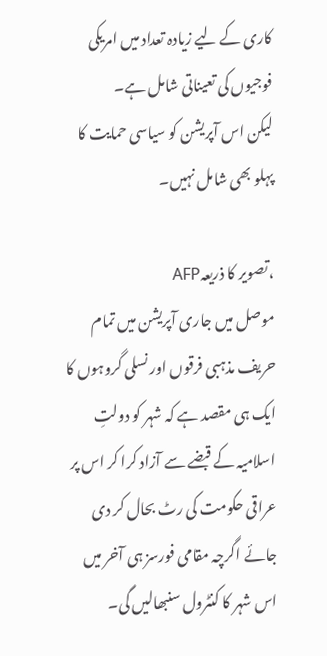کاری کے لیے زیادہ تعداد میں امریکی فوجیوں کی تعیناتی شامل ہے۔
لیکن اس آپریشن کو سیاسی حمایت کا پہلو بھی شامل نہیں۔

،تصویر کا ذریعہAFP
موصل میں جاری آپریشن میں تمام حریف مذہبی فرقوں اور نسلی گروہوں کا ایک ہی مقصد ہے کہ شہر کو دولتِ اسلامیہ کے قبضے سے آزاد کرا کر اس پر عراقی حکومت کی رٹ بحال کر دی جائے اگرچہ مقامی فورسز ہی آخر میں اس شہر کا کنٹرول سنبھالیں گی۔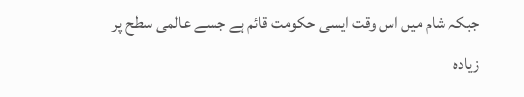جبکہ شام میں اس وقت ایسی حکومت قائم ہے جسے عالمی سطح پر زیادہ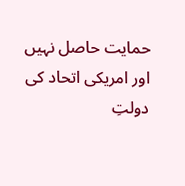حمایت حاصل نہیں اور امریکی اتحاد کی دولتِ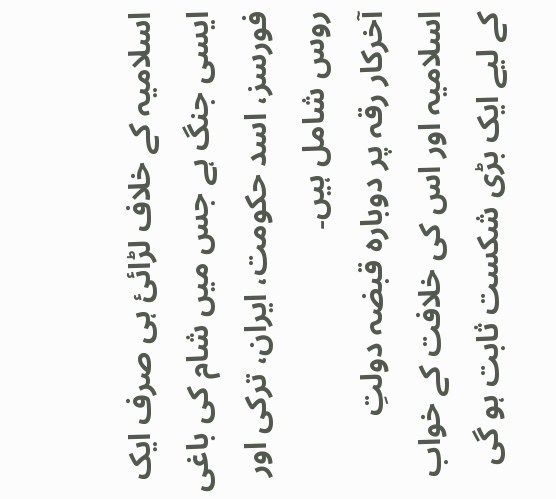اسلامیہ کے خلاف لڑائئ ہی صرف ایک ایسی جنگ ہے جس میں شام کی باغی فورسز، اسد حکومت، ایران، ترکی اور روس شامل ہیں۔
آخرکار رقہ پر دوبارہ قبضہ دولتِ اسلامیہ اور اس کی خلافت کے خواب کے لیے ایک بڑی شکست ثابت ہو گی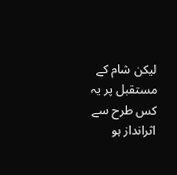لیکن شام کے مستقبل پر یہ کس طرح سے اثرانداز ہو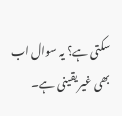سکتی ہے؟ یہ سوال اب بھی غیر یقینی ہے۔